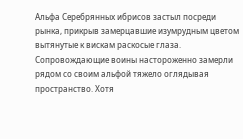Альфа Серебрянных ибрисов застыл посреди рынка, прикрыв замерцавшие изумрудным цветом вытянутые к вискам раскосые глаза. Сопровождающие воины настороженно замерли рядом со своим альфой тяжело оглядывая пространство. Хотя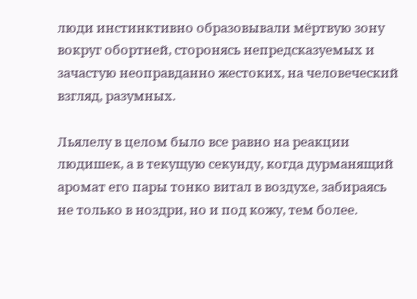люди инстинктивно образовывали мёртвую зону вокруг обортней, сторонясь непредсказуемых и зачастую неоправданно жестоких, на человеческий взгляд, разумных.

Льялелу в целом было все равно на реакции людишек, а в текущую секунду, когда дурманящий аромат его пары тонко витал в воздухе, забираясь не только в ноздри, но и под кожу, тем более.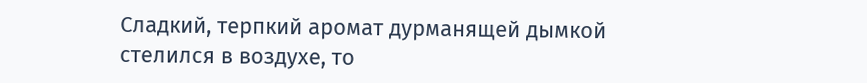Сладкий, терпкий аромат дурманящей дымкой стелился в воздухе, то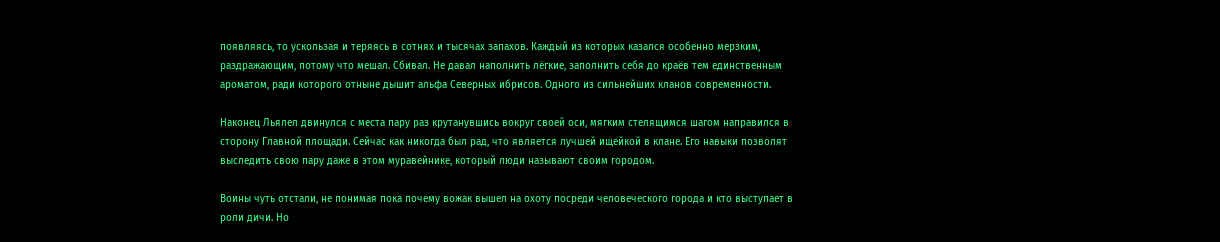появляясь, то ускользая и теряясь в сотнях и тысячах запахов. Каждый из которых казался особенно мерзким, раздражающим, потому что мешал. Сбивал. Не давал наполнить лёгкие, заполнить себя до краёв тем единственным ароматом, ради которого отныне дышит альфа Северных ибрисов. Одного из сильнейших кланов современности.

Наконец Льялел двинулся с места пару раз крутанувшись вокруг своей оси, мягким стелящимся шагом направился в сторону Главной площади. Сейчас как никогда был рад, что является лучшей ищейкой в клане. Его навыки позволят выследить свою пару даже в этом муравейнике, который люди называют своим городом.

Воины чуть отстали, не понимая пока почему вожак вышел на охоту посреди человеческого города и кто выступает в роли дичи. Но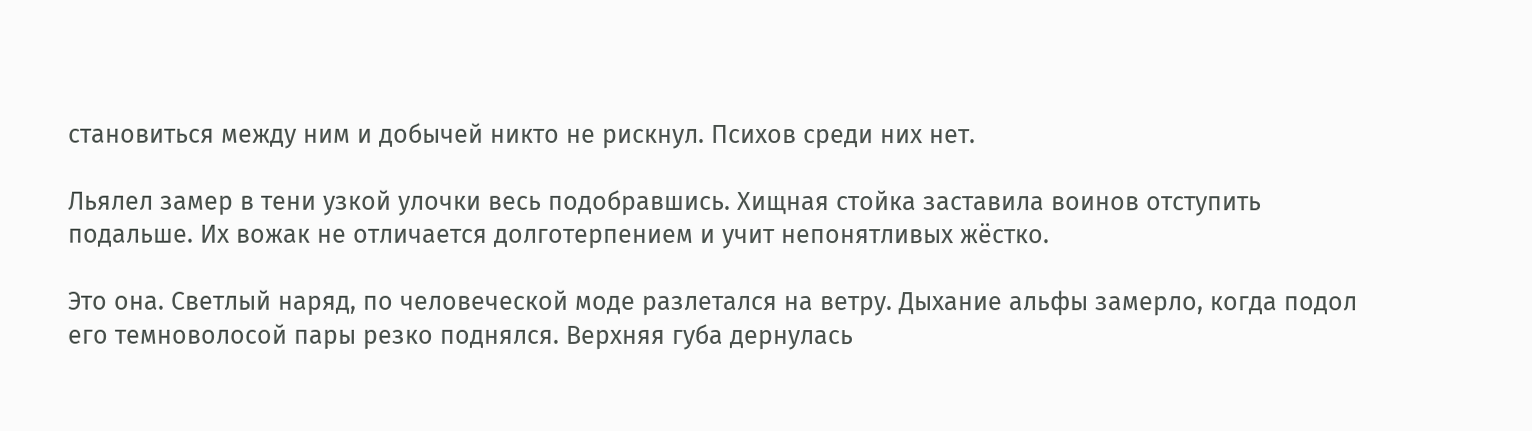становиться между ним и добычей никто не рискнул. Психов среди них нет.

Льялел замер в тени узкой улочки весь подобравшись. Хищная стойка заставила воинов отступить подальше. Их вожак не отличается долготерпением и учит непонятливых жёстко.

Это она. Светлый наряд, по человеческой моде разлетался на ветру. Дыхание альфы замерло, когда подол его темноволосой пары резко поднялся. Верхняя губа дернулась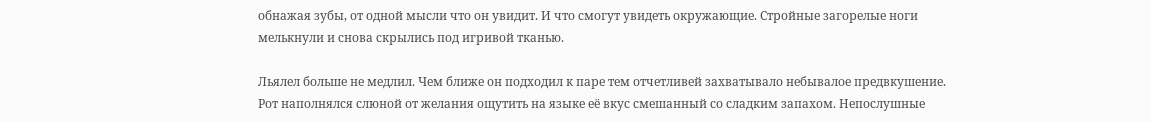обнажая зубы, от одной мысли что он увидит. И что смогут увидеть окружающие. Стройные загорелые ноги мелькнули и снова скрылись под игривой тканью.

Льялел больше не медлил. Чем ближе он подходил к паре тем отчетливей захватывало небывалое предвкушение. Рот наполнялся слюной от желания ощутить на языке её вкус смешанный со сладким запахом. Непослушные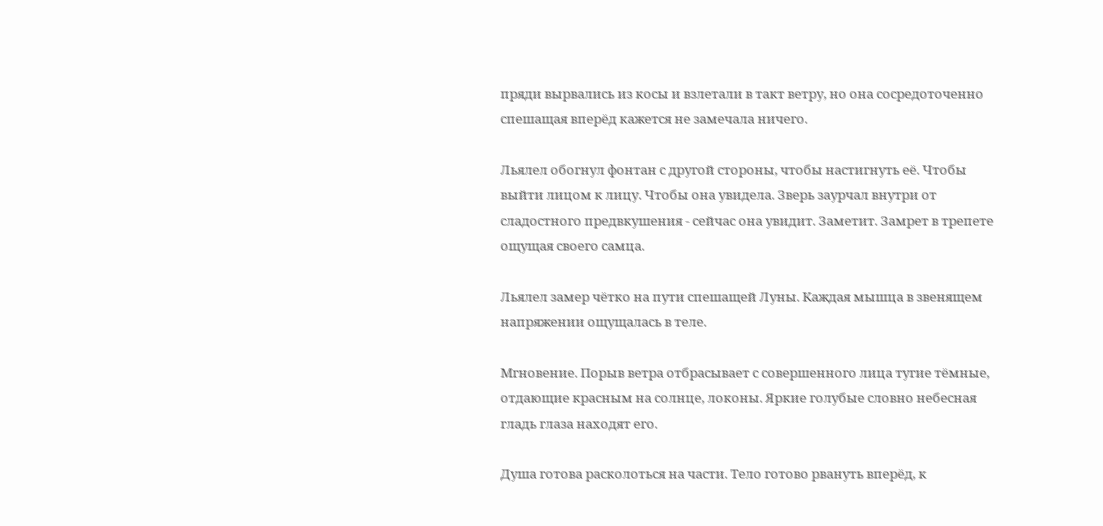пряди вырвались из косы и взлетали в такт ветру, но она сосредоточенно спешащая вперёд кажется не замечала ничего.

Льялел обогнул фонтан с другой стороны, чтобы настигнуть её. Чтобы выйти лицом к лицу. Чтобы она увидела. Зверь заурчал внутри от сладостного предвкушения - сейчас она увидит. Заметит. Замрет в трепете ощущая своего самца.

Льялел замер чётко на пути спешащей Луны. Каждая мышца в звенящем напряжении ощущалась в теле.

Мгновение. Порыв ветра отбрасывает с совершенного лица тугие тёмные, отдающие красным на солнце, локоны. Яркие голубые словно небесная гладь глаза находят его.

Душа готова расколоться на части. Тело готово рвануть вперёд, к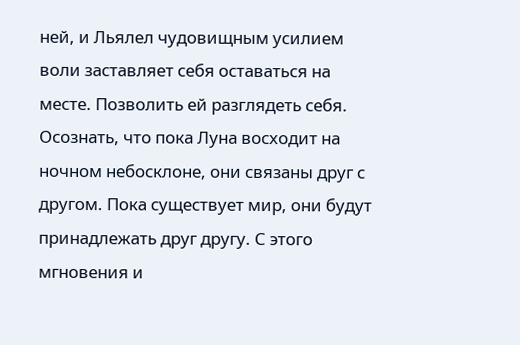ней, и Льялел чудовищным усилием воли заставляет себя оставаться на месте. Позволить ей разглядеть себя. Осознать, что пока Луна восходит на ночном небосклоне, они связаны друг с другом. Пока существует мир, они будут принадлежать друг другу. С этого мгновения и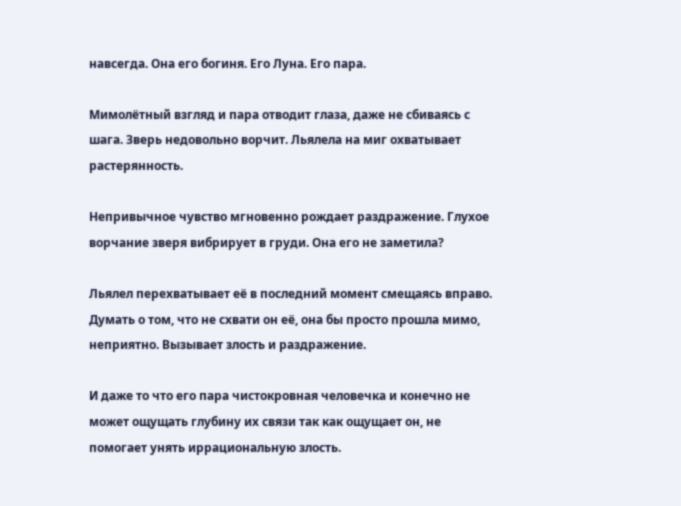навсегда. Она его богиня. Его Луна. Его пара.

Мимолётный взгляд и пара отводит глаза, даже не сбиваясь с шага. Зверь недовольно ворчит. Льялела на миг охватывает растерянность.

Непривычное чувство мгновенно рождает раздражение. Глухое ворчание зверя вибрирует в груди. Она его не заметила?

Льялел перехватывает её в последний момент смещаясь вправо. Думать о том, что не схвати он её, она бы просто прошла мимо, неприятно. Вызывает злость и раздражение.

И даже то что его пара чистокровная человечка и конечно не может ощущать глубину их связи так как ощущает он, не помогает унять иррациональную злость.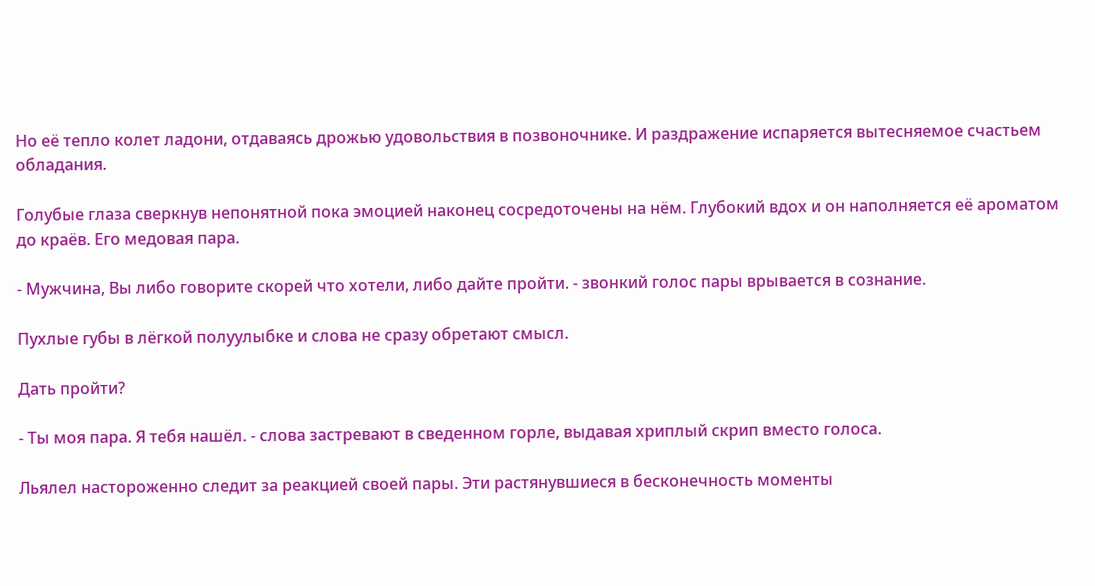Но её тепло колет ладони, отдаваясь дрожью удовольствия в позвоночнике. И раздражение испаряется вытесняемое счастьем обладания.

Голубые глаза сверкнув непонятной пока эмоцией наконец сосредоточены на нём. Глубокий вдох и он наполняется её ароматом до краёв. Его медовая пара.

- Мужчина, Вы либо говорите скорей что хотели, либо дайте пройти. - звонкий голос пары врывается в сознание.

Пухлые губы в лёгкой полуулыбке и слова не сразу обретают смысл.

Дать пройти?

- Ты моя пара. Я тебя нашёл. - слова застревают в сведенном горле, выдавая хриплый скрип вместо голоса.

Льялел настороженно следит за реакцией своей пары. Эти растянувшиеся в бесконечность моменты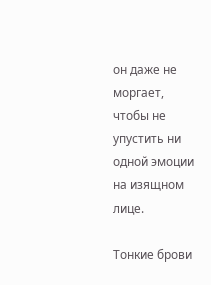он даже не моргает, чтобы не упустить ни одной эмоции на изящном лице.

Тонкие брови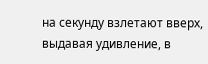на секунду взлетают вверх, выдавая удивление, в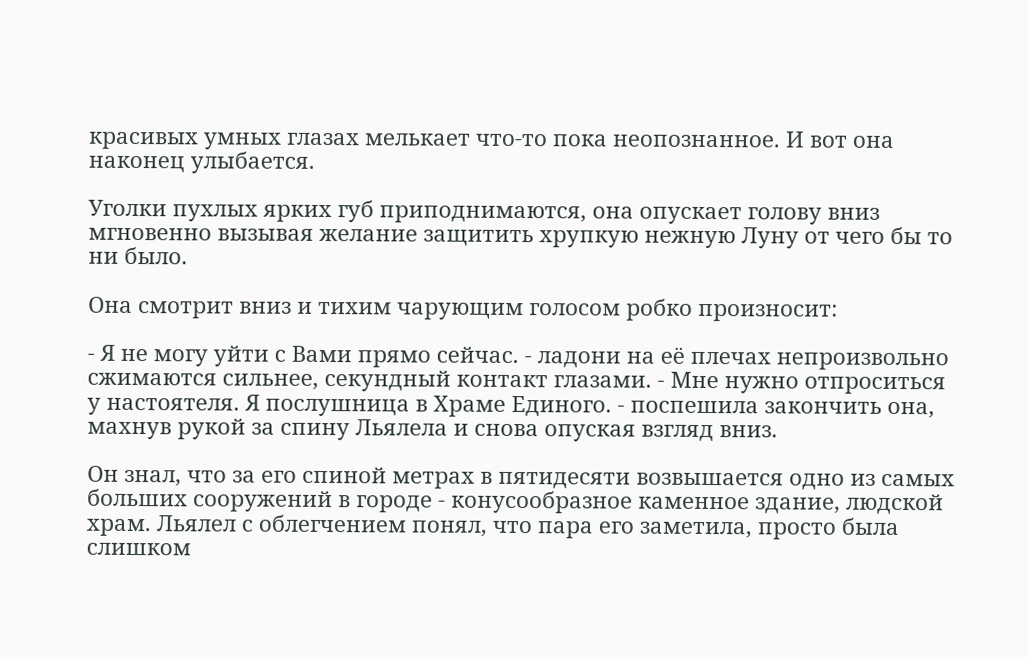красивых умных глазах мелькает что-то пока неопознанное. И вот она наконец улыбается.

Уголки пухлых ярких губ приподнимаются, она опускает голову вниз мгновенно вызывая желание защитить хрупкую нежную Луну от чего бы то ни было.

Она смотрит вниз и тихим чарующим голосом робко произносит:

- Я не могу уйти с Вами прямо сейчас. - ладони на её плечах непроизвольно сжимаются сильнее, секундный контакт глазами. - Мне нужно отпроситься у настоятеля. Я послушница в Храме Единого. - поспешила закончить она, махнув рукой за спину Льялела и снова опуская взгляд вниз.

Он знал, что за его спиной метрах в пятидесяти возвышается одно из самых больших сооружений в городе - конусообразное каменное здание, людской храм. Льялел с облегчением понял, что пара его заметила, просто была слишком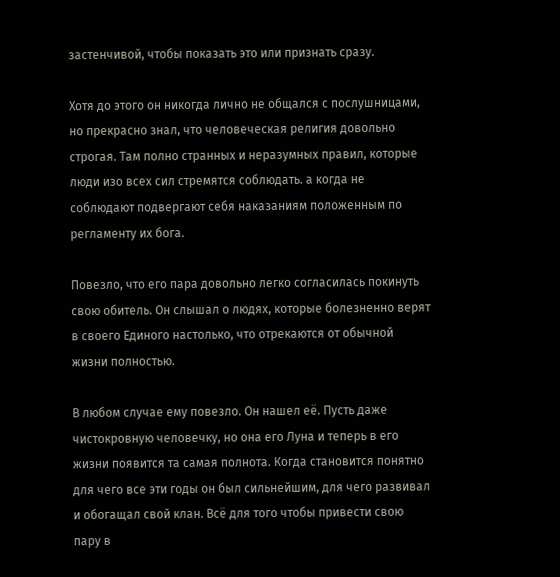застенчивой, чтобы показать это или признать сразу.

Хотя до этого он никогда лично не общался с послушницами, но прекрасно знал, что человеческая религия довольно строгая. Там полно странных и неразумных правил, которые люди изо всех сил стремятся соблюдать. а когда не соблюдают подвергают себя наказаниям положенным по регламенту их бога.

Повезло, что его пара довольно легко согласилась покинуть свою обитель. Он слышал о людях, которые болезненно верят в своего Единого настолько, что отрекаются от обычной жизни полностью.

В любом случае ему повезло. Он нашел её. Пусть даже чистокровную человечку, но она его Луна и теперь в его жизни появится та самая полнота. Когда становится понятно для чего все эти годы он был сильнейшим, для чего развивал и обогащал свой клан. Всё для того чтобы привести свою пару в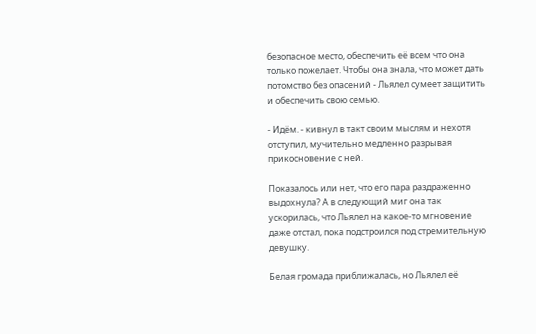безопасное место, обеспечить её всем что она только пожелает. Чтобы она знала, что может дать потомство без опасений - Льялел сумеет защитить и обеспечить свою семью.

- Идём. - кивнул в такт своим мыслям и нехотя отступил, мучительно медленно разрывая прикосновение с ней.

Показалось или нет, что его пара раздраженно выдохнула? А в следующий миг она так ускорилась, что Льялел на какое-то мгновение даже отстал, пока подстроился под стремительную девушку.

Белая громада приближалась, но Льялел её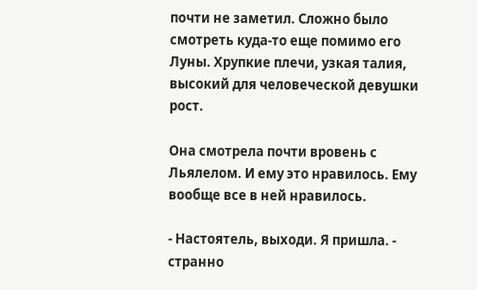почти не заметил. Сложно было смотреть куда-то еще помимо его Луны. Хрупкие плечи, узкая талия, высокий для человеческой девушки рост.

Она смотрела почти вровень с Льялелом. И ему это нравилось. Ему вообще все в ней нравилось.

- Настоятель, выходи. Я пришла. - странно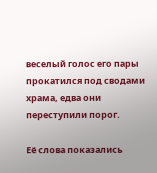веселый голос его пары прокатился под сводами храма, едва они переступили порог.

Её слова показались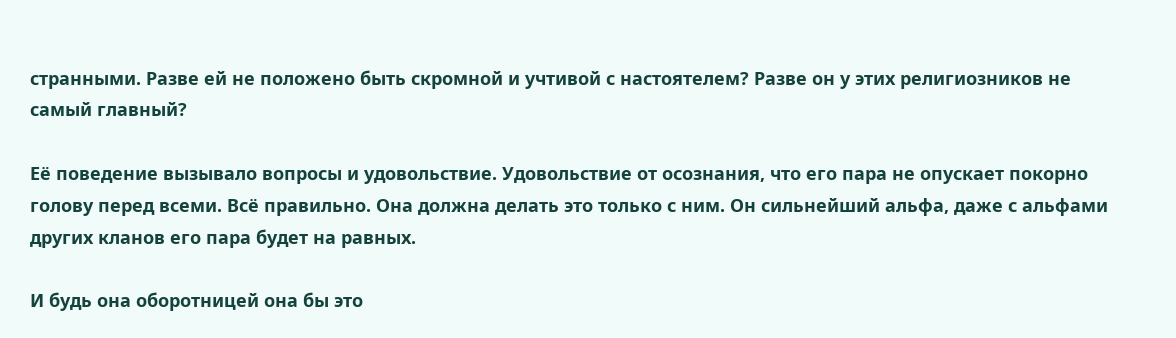странными. Разве ей не положено быть скромной и учтивой с настоятелем? Разве он у этих религиозников не самый главный?

Её поведение вызывало вопросы и удовольствие. Удовольствие от осознания, что его пара не опускает покорно голову перед всеми. Всё правильно. Она должна делать это только с ним. Он сильнейший альфа, даже с альфами других кланов его пара будет на равных.

И будь она оборотницей она бы это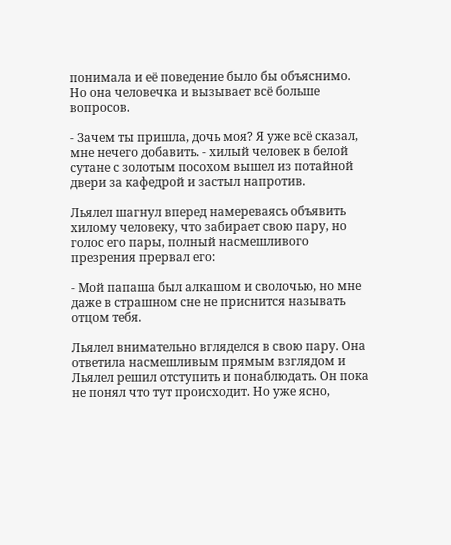понимала и её поведение было бы объяснимо. Но она человечка и вызывает всё больше вопросов.

- Зачем ты пришла, дочь моя? Я уже всё сказал, мне нечего добавить. - хилый человек в белой сутане с золотым посохом вышел из потайной двери за кафедрой и застыл напротив.

Льялел шагнул вперед намереваясь объявить хилому человеку, что забирает свою пару, но голос его пары, полный насмешливого презрения прервал его:

- Мой папаша был алкашом и сволочью, но мне даже в страшном сне не приснится называть отцом тебя.

Льялел внимательно вгляделся в свою пару. Она ответила насмешливым прямым взглядом и Льялел решил отступить и понаблюдать. Он пока не понял что тут происходит. Но уже ясно,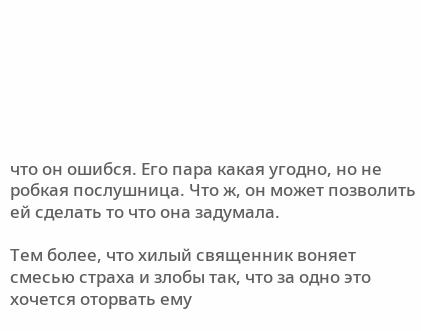что он ошибся. Его пара какая угодно, но не робкая послушница. Что ж, он может позволить ей сделать то что она задумала.

Тем более, что хилый священник воняет смесью страха и злобы так, что за одно это хочется оторвать ему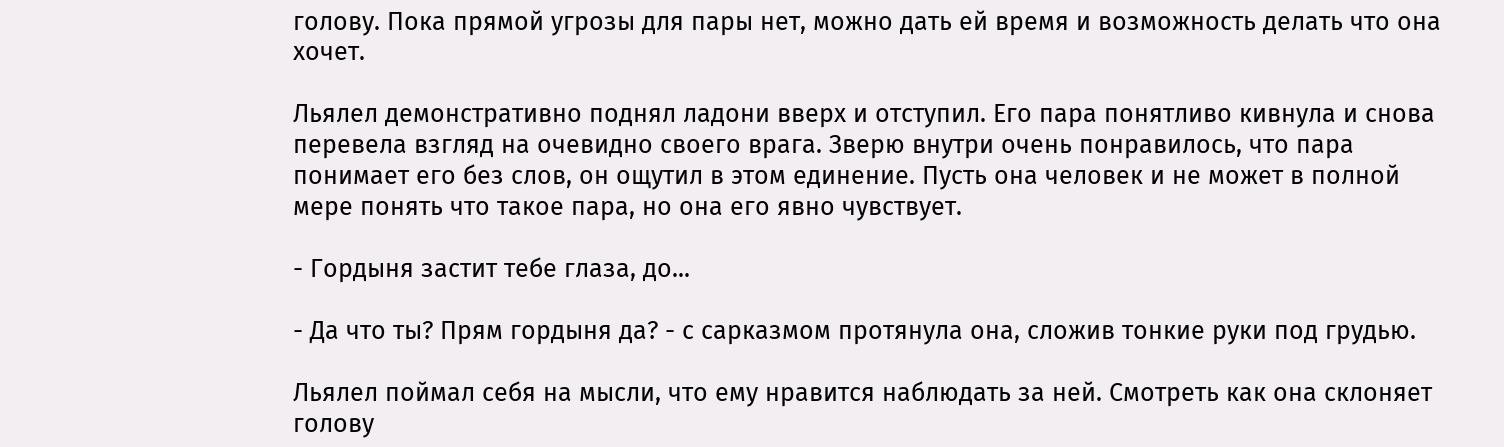голову. Пока прямой угрозы для пары нет, можно дать ей время и возможность делать что она хочет.

Льялел демонстративно поднял ладони вверх и отступил. Его пара понятливо кивнула и снова перевела взгляд на очевидно своего врага. Зверю внутри очень понравилось, что пара понимает его без слов, он ощутил в этом единение. Пусть она человек и не может в полной мере понять что такое пара, но она его явно чувствует.

- Гордыня застит тебе глаза, до...

- Да что ты? Прям гордыня да? - с сарказмом протянула она, сложив тонкие руки под грудью.

Льялел поймал себя на мысли, что ему нравится наблюдать за ней. Смотреть как она склоняет голову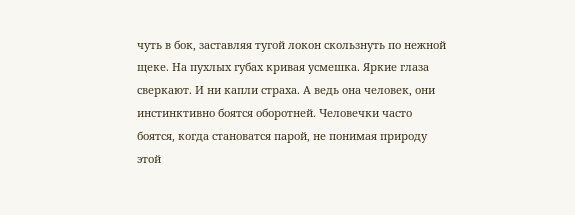чуть в бок, заставляя тугой локон скользнуть по нежной щеке. На пухлых губах кривая усмешка. Яркие глаза сверкают. И ни капли страха. А ведь она человек, они инстинктивно боятся оборотней. Человечки часто боятся, когда становатся парой, не понимая природу этой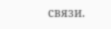связи.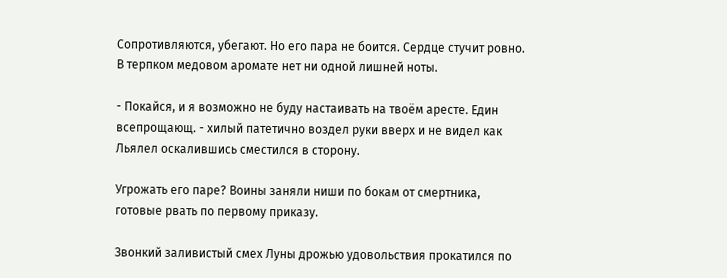Сопротивляются, убегают. Но его пара не боится. Сердце стучит ровно. В терпком медовом аромате нет ни одной лишней ноты.

- Покайся, и я возможно не буду настаивать на твоём аресте. Един всепрощающ. - хилый патетично воздел руки вверх и не видел как Льялел оскалившись сместился в сторону.

Угрожать его паре? Воины заняли ниши по бокам от смертника, готовые рвать по первому приказу.

Звонкий заливистый смех Луны дрожью удовольствия прокатился по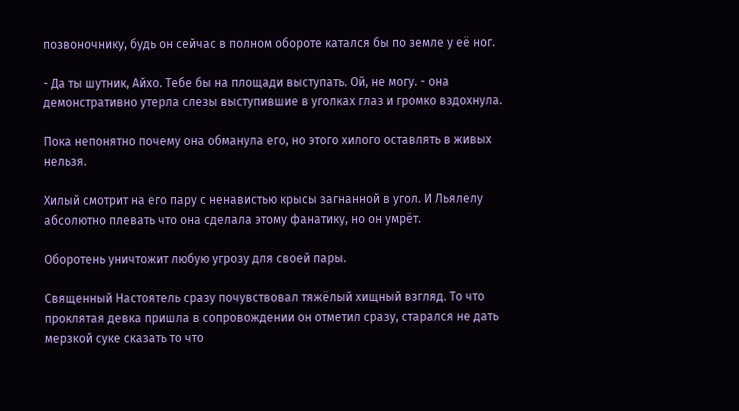позвоночнику, будь он сейчас в полном обороте катался бы по земле у её ног.

- Да ты шутник, Айхо. Тебе бы на площади выступать. Ой, не могу. - она демонстративно утерла слезы выступившие в уголках глаз и громко вздохнула.

Пока непонятно почему она обманула его, но этого хилого оставлять в живых нельзя.

Хилый смотрит на его пару с ненавистью крысы загнанной в угол. И Льялелу абсолютно плевать что она сделала этому фанатику, но он умрёт.

Оборотень уничтожит любую угрозу для своей пары.

Священный Настоятель сразу почувствовал тяжёлый хищный взгляд. То что проклятая девка пришла в сопровождении он отметил сразу, старался не дать мерзкой суке сказать то что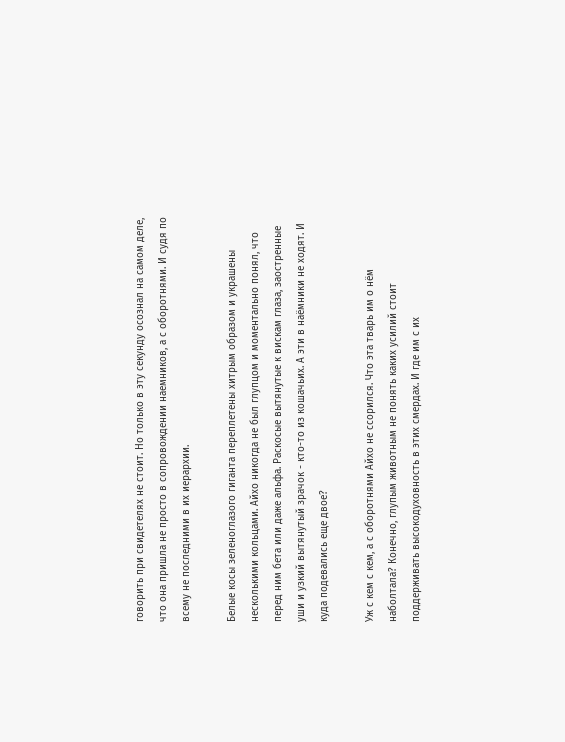говорить при свидетелях не стоит. Но только в эту секунду осознал на самом деле, что она пришла не просто в сопровождении наемников, а с оборотнями. И судя по всему не последними в их иерархии.

Белые косы зеленоглазого гиганта переплетены хитрым образом и украшены несколькими кольцами. Айхо никогда не был глупцом и моментально понял, что перед ним бета или даже альфа. Раскосые вытянутые к вискам глаза, заостренные уши и узкий вытянутый зрачок - кто-то из кошачьих. А эти в наёмники не ходят. И куда подевались еще двое?

Уж с кем с кем, а с оборотнями Айхо не ссорился. Что эта тварь им о нём наболтала? Конечно, глупым животным не понять каких усилий стоит поддерживать высокодуховность в этих смердах. И где им с их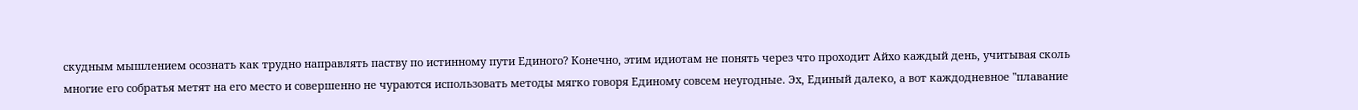скудным мышлением осознать как трудно направлять паству по истинному пути Единого? Конечно, этим идиотам не понять через что проходит Айхо каждый день, учитывая сколь многие его собратья метят на его место и совершенно не чураются использовать методы мягко говоря Единому совсем неугодные. Эх, Единый далеко, а вот каждодневное "плавание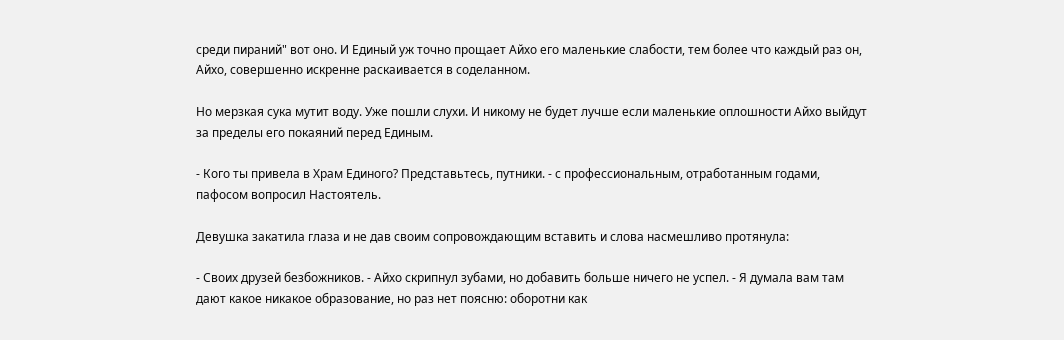среди пираний" вот оно. И Единый уж точно прощает Айхо его маленькие слабости, тем более что каждый раз он, Айхо, совершенно искренне раскаивается в соделанном.

Но мерзкая сука мутит воду. Уже пошли слухи. И никому не будет лучше если маленькие оплошности Айхо выйдут за пределы его покаяний перед Единым.

- Кого ты привела в Храм Единого? Представьтесь, путники. - с профессиональным, отработанным годами, пафосом вопросил Настоятель.

Девушка закатила глаза и не дав своим сопровождающим вставить и слова насмешливо протянула:

- Своих друзей безбожников. - Айхо скрипнул зубами, но добавить больше ничего не успел. - Я думала вам там дают какое никакое образование, но раз нет поясню: оборотни как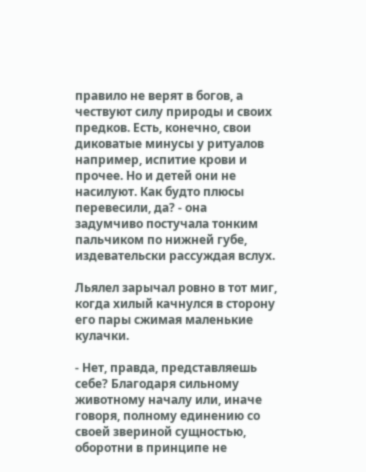правило не верят в богов, а чествуют силу природы и своих предков. Есть, конечно, свои диковатые минусы у ритуалов например, испитие крови и прочее. Но и детей они не насилуют. Как будто плюсы перевесили, да? - она задумчиво постучала тонким пальчиком по нижней губе, издевательски рассуждая вслух.

Льялел зарычал ровно в тот миг, когда хилый качнулся в сторону его пары сжимая маленькие кулачки.

- Нет, правда, представляешь себе? Благодаря сильному животному началу или, иначе говоря, полному единению со своей звериной сущностью, оборотни в принципе не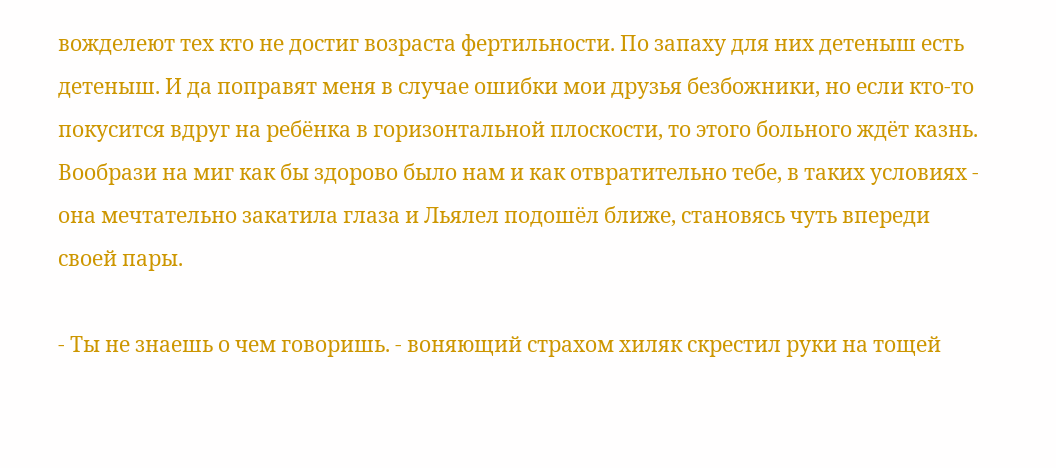вожделеют тех кто не достиг возраста фертильности. По запаху для них детеныш есть детеныш. И да поправят меня в случае ошибки мои друзья безбожники, но если кто-то покусится вдруг на ребёнка в горизонтальной плоскости, то этого больного ждёт казнь. Вообрази на миг как бы здорово было нам и как отвратительно тебе, в таких условиях - она мечтательно закатила глаза и Льялел подошёл ближе, становясь чуть впереди своей пары.

- Ты не знаешь о чем говоришь. - воняющий страхом хиляк скрестил руки на тощей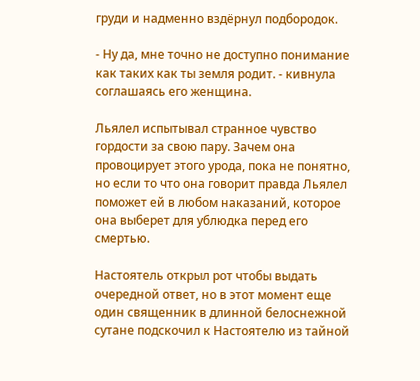груди и надменно вздёрнул подбородок.

- Ну да, мне точно не доступно понимание как таких как ты земля родит. - кивнула соглашаясь его женщина.

Льялел испытывал странное чувство гордости за свою пару. Зачем она провоцирует этого урода, пока не понятно, но если то что она говорит правда Льялел поможет ей в любом наказаний, которое она выберет для ублюдка перед его смертью.

Настоятель открыл рот чтобы выдать очередной ответ, но в этот момент еще один священник в длинной белоснежной сутане подскочил к Настоятелю из тайной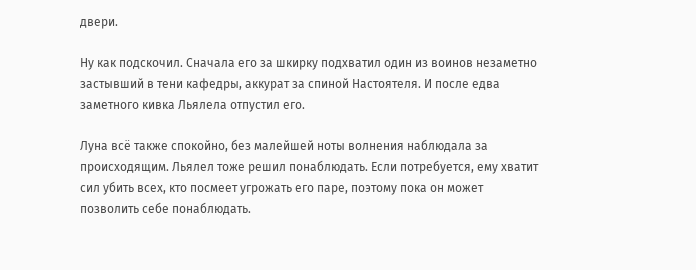двери.

Ну как подскочил. Сначала его за шкирку подхватил один из воинов незаметно застывший в тени кафедры, аккурат за спиной Настоятеля. И после едва заметного кивка Льялела отпустил его.

Луна всё также спокойно, без малейшей ноты волнения наблюдала за происходящим. Льялел тоже решил понаблюдать. Если потребуется, ему хватит сил убить всех, кто посмеет угрожать его паре, поэтому пока он может позволить себе понаблюдать.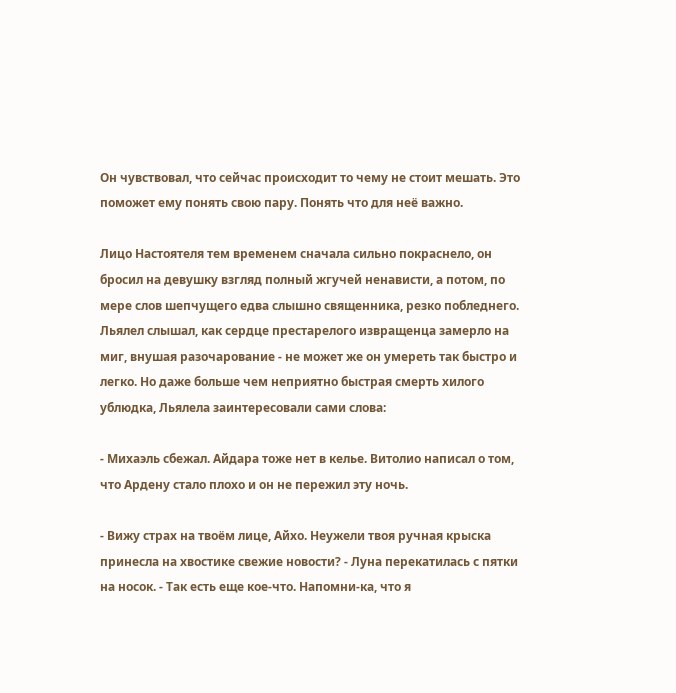Он чувствовал, что сейчас происходит то чему не стоит мешать. Это поможет ему понять свою пару. Понять что для неё важно.

Лицо Настоятеля тем временем сначала сильно покраснело, он бросил на девушку взгляд полный жгучей ненависти, а потом, по мере слов шепчущего едва слышно священника, резко побледнего. Льялел слышал, как сердце престарелого извращенца замерло на миг, внушая разочарование - не может же он умереть так быстро и легко. Но даже больше чем неприятно быстрая смерть хилого ублюдка, Льялела заинтересовали сами слова:

- Михаэль сбежал. Айдара тоже нет в келье. Витолио написал о том, что Ардену стало плохо и он не пережил эту ночь.

- Вижу страх на твоём лице, Айхо. Неужели твоя ручная крыска принесла на хвостике свежие новости? - Луна перекатилась с пятки на носок. - Так есть еще кое-что. Напомни-ка, что я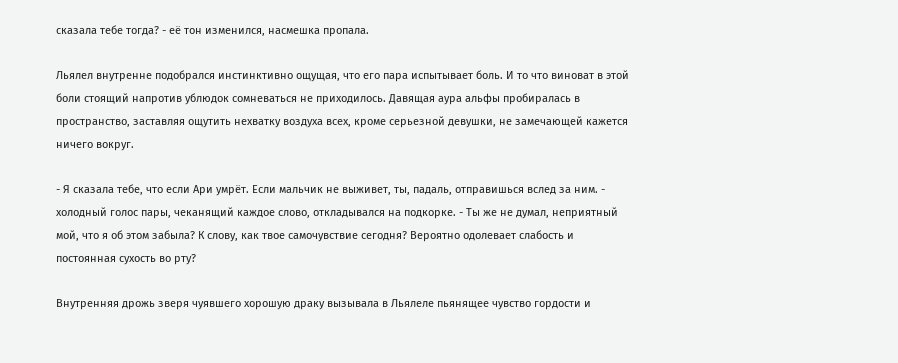сказала тебе тогда? - её тон изменился, насмешка пропала.

Льялел внутренне подобрался инстинктивно ощущая, что его пара испытывает боль. И то что виноват в этой боли стоящий напротив ублюдок сомневаться не приходилось. Давящая аура альфы пробиралась в пространство, заставляя ощутить нехватку воздуха всех, кроме серьезной девушки, не замечающей кажется ничего вокруг.

- Я сказала тебе, что если Ари умрёт. Если мальчик не выживет, ты, падаль, отправишься вслед за ним. - холодный голос пары, чеканящий каждое слово, откладывался на подкорке. - Ты же не думал, неприятный мой, что я об этом забыла? К слову, как твое самочувствие сегодня? Вероятно одолевает слабость и постоянная сухость во рту?

Внутренняя дрожь зверя чуявшего хорошую драку вызывала в Льялеле пьянящее чувство гордости и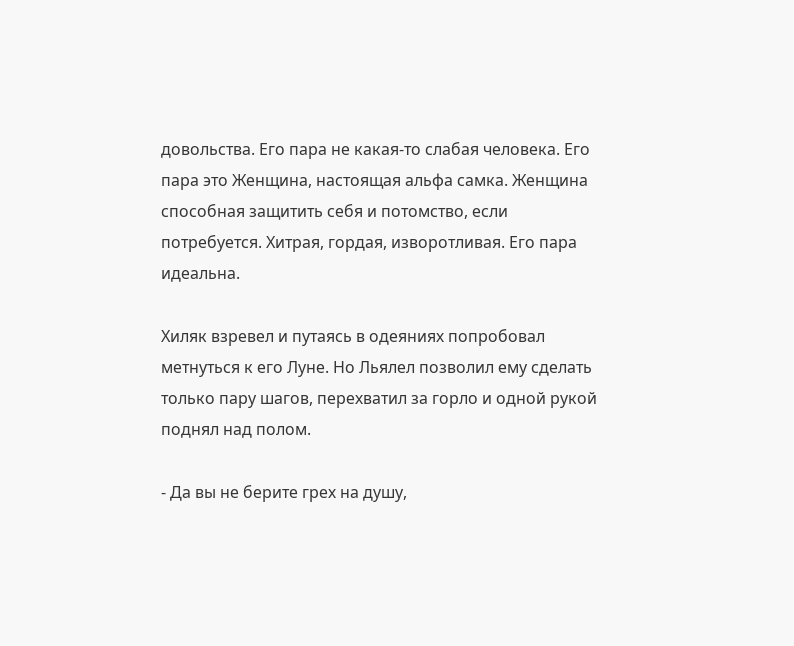довольства. Его пара не какая-то слабая человека. Его пара это Женщина, настоящая альфа самка. Женщина способная защитить себя и потомство, если потребуется. Хитрая, гордая, изворотливая. Его пара идеальна.

Хиляк взревел и путаясь в одеяниях попробовал метнуться к его Луне. Но Льялел позволил ему сделать только пару шагов, перехватил за горло и одной рукой поднял над полом.

- Да вы не берите грех на душу,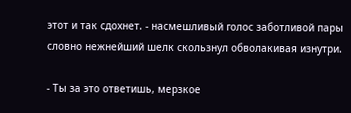этот и так сдохнет. - насмешливый голос заботливой пары словно нежнейший шелк скользнул обволакивая изнутри.

- Ты за это ответишь, мерзкое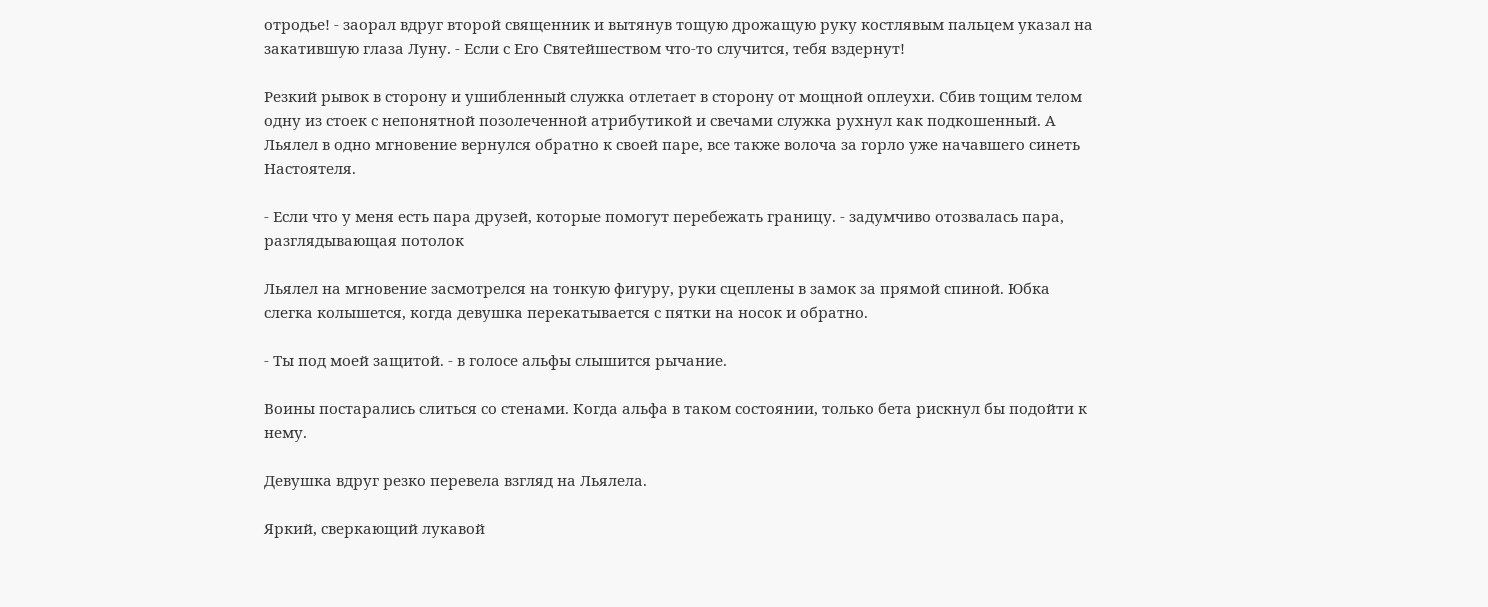отродье! - заорал вдруг второй священник и вытянув тощую дрожащую руку костлявым пальцем указал на закатившую глаза Луну. - Если с Его Святейшеством что-то случится, тебя вздернут!

Резкий рывок в сторону и ушибленный служка отлетает в сторону от мощной оплеухи. Сбив тощим телом одну из стоек с непонятной позолеченной атрибутикой и свечами служка рухнул как подкошенный. А Льялел в одно мгновение вернулся обратно к своей паре, все также волоча за горло уже начавшего синеть Настоятеля.

- Если что у меня есть пара друзей, которые помогут перебежать границу. - задумчиво отозвалась пара, разглядывающая потолок

Льялел на мгновение засмотрелся на тонкую фигуру, руки сцеплены в замок за прямой спиной. Юбка слегка колышется, когда девушка перекатывается с пятки на носок и обратно.

- Ты под моей защитой. - в голосе альфы слышится рычание.

Воины постарались слиться со стенами. Когда альфа в таком состоянии, только бета рискнул бы подойти к нему.

Девушка вдруг резко перевела взгляд на Льялела.

Яркий, сверкающий лукавой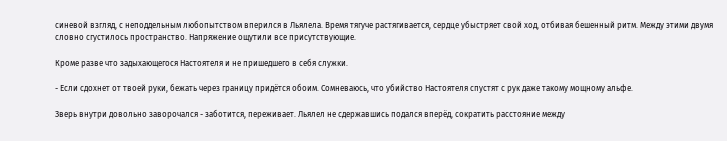синевой взгляд, с неподдельным любопытством вперился в Льялела. Время тягуче растягивается, сердце убыстряет свой ход, отбивая бешенный ритм. Между этими двумя словно сгустилось пространство. Напряжение ощутили все присутствующие.

Кроме разве что задыхающегося Настоятеля и не пришедшего в себя служки.

- Если сдохнет от твоей руки, бежать через границу придётся обоим. Сомневаюсь, что убийство Настоятеля спустят с рук даже такому мощному альфе.

Зверь внутри довольно заворочался - заботится, переживает. Льялел не сдержавшись подался вперёд, сократить расстояние между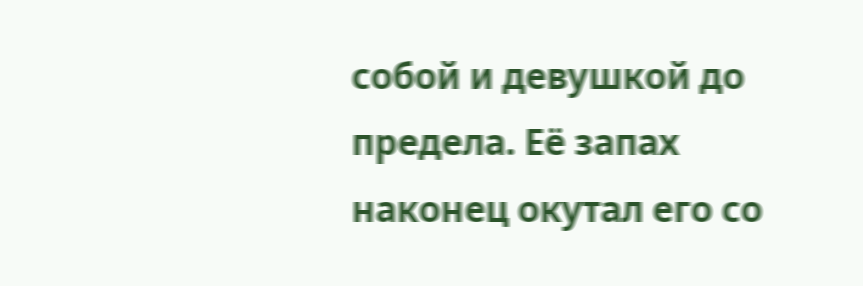собой и девушкой до предела. Её запах наконец окутал его со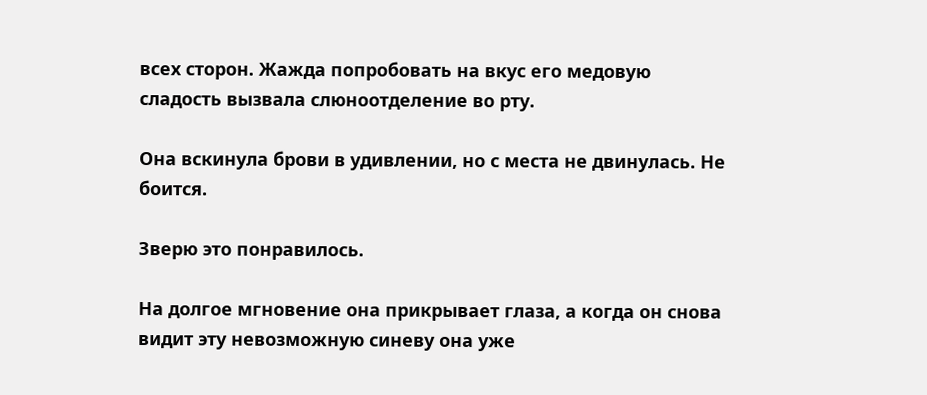всех сторон. Жажда попробовать на вкус его медовую сладость вызвала слюноотделение во рту.

Она вскинула брови в удивлении, но с места не двинулась. Не боится.

Зверю это понравилось.

На долгое мгновение она прикрывает глаза, а когда он снова видит эту невозможную синеву она уже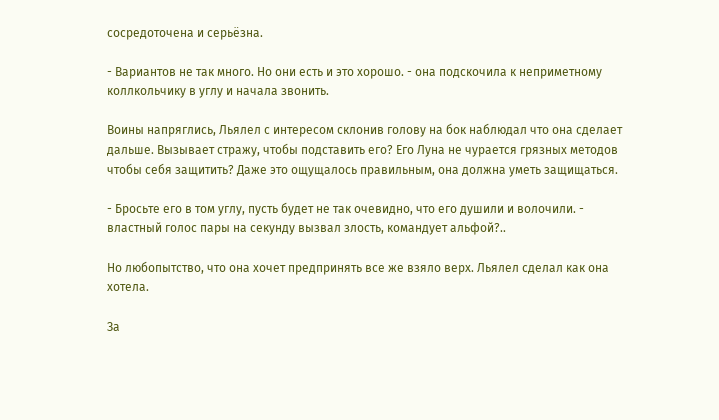сосредоточена и серьёзна.

- Вариантов не так много. Но они есть и это хорошо. - она подскочила к неприметному коллкольчику в углу и начала звонить.

Воины напряглись, Льялел с интересом склонив голову на бок наблюдал что она сделает дальше. Вызывает стражу, чтобы подставить его? Его Луна не чурается грязных методов чтобы себя защитить? Даже это ощущалось правильным, она должна уметь защищаться.

- Бросьте его в том углу, пусть будет не так очевидно, что его душили и волочили. - властный голос пары на секунду вызвал злость, командует альфой?..

Но любопытство, что она хочет предпринять все же взяло верх. Льялел сделал как она хотела.

За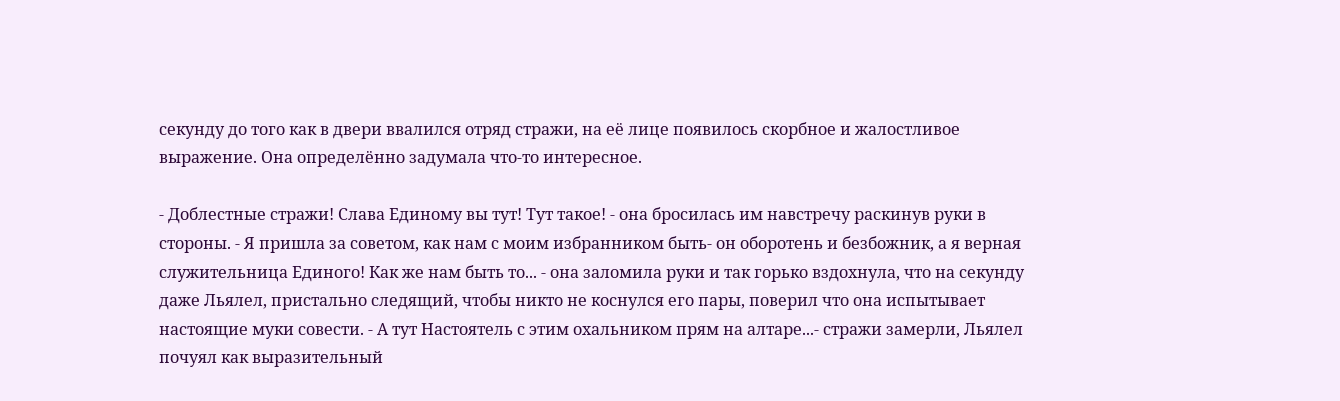секунду до того как в двери ввалился отряд стражи, на её лице появилось скорбное и жалостливое выражение. Она определённо задумала что-то интересное.

- Доблестные стражи! Слава Единому вы тут! Тут такое! - она бросилась им навстречу раскинув руки в стороны. - Я пришла за советом, как нам с моим избранником быть- он оборотень и безбожник, а я верная служительница Единого! Как же нам быть то... - она заломила руки и так горько вздохнула, что на секунду даже Льялел, пристально следящий, чтобы никто не коснулся его пары, поверил что она испытывает настоящие муки совести. - А тут Настоятель с этим охальником прям на алтаре...- стражи замерли, Льялел почуял как выразительный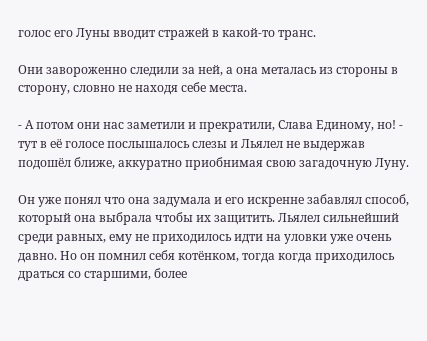голос его Луны вводит стражей в какой-то транс.

Они завороженно следили за ней, а она металась из стороны в сторону, словно не находя себе места.

- А потом они нас заметили и прекратили, Слава Единому, но! - тут в её голосе послышалось слезы и Льялел не выдержав подошёл ближе, аккуратно приобнимая свою загадочную Луну.

Он уже понял что она задумала и его искренне забавлял способ, который она выбрала чтобы их защитить. Льялел сильнейший среди равных, ему не приходилось идти на уловки уже очень давно. Но он помнил себя котёнком, тогда когда приходилось драться со старшими, более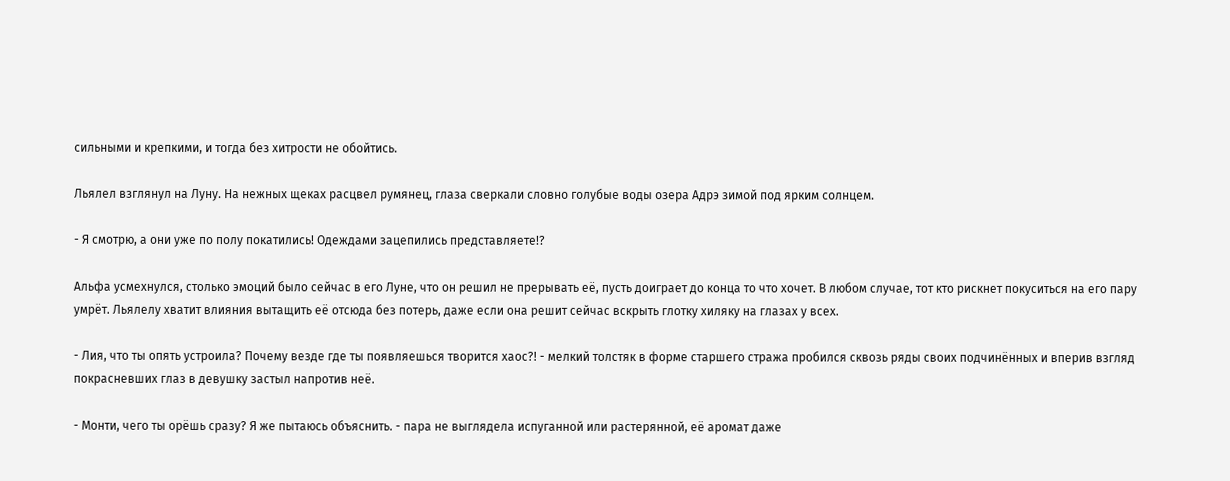сильными и крепкими, и тогда без хитрости не обойтись.

Льялел взглянул на Луну. На нежных щеках расцвел румянец, глаза сверкали словно голубые воды озера Адрэ зимой под ярким солнцем.

- Я смотрю, а они уже по полу покатились! Одеждами зацепились представляете!?

Альфа усмехнулся, столько эмоций было сейчас в его Луне, что он решил не прерывать её, пусть доиграет до конца то что хочет. В любом случае, тот кто рискнет покуситься на его пару умрёт. Льялелу хватит влияния вытащить её отсюда без потерь, даже если она решит сейчас вскрыть глотку хиляку на глазах у всех.

- Лия, что ты опять устроила? Почему везде где ты появляешься творится хаос?! - мелкий толстяк в форме старшего стража пробился сквозь ряды своих подчинённых и вперив взгляд покрасневших глаз в девушку застыл напротив неё.

- Монти, чего ты орёшь сразу? Я же пытаюсь объяснить. - пара не выглядела испуганной или растерянной, её аромат даже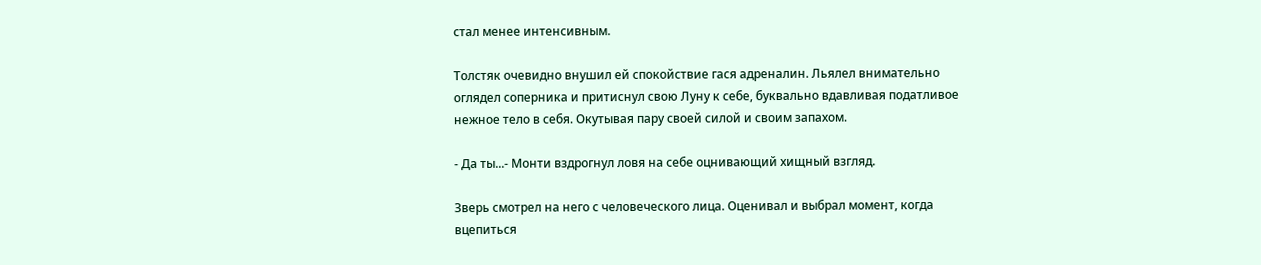стал менее интенсивным.

Толстяк очевидно внушил ей спокойствие гася адреналин. Льялел внимательно оглядел соперника и притиснул свою Луну к себе, буквально вдавливая податливое нежное тело в себя. Окутывая пару своей силой и своим запахом.

- Да ты...- Монти вздрогнул ловя на себе оцнивающий хищный взгляд.

Зверь смотрел на него с человеческого лица. Оценивал и выбрал момент, когда вцепиться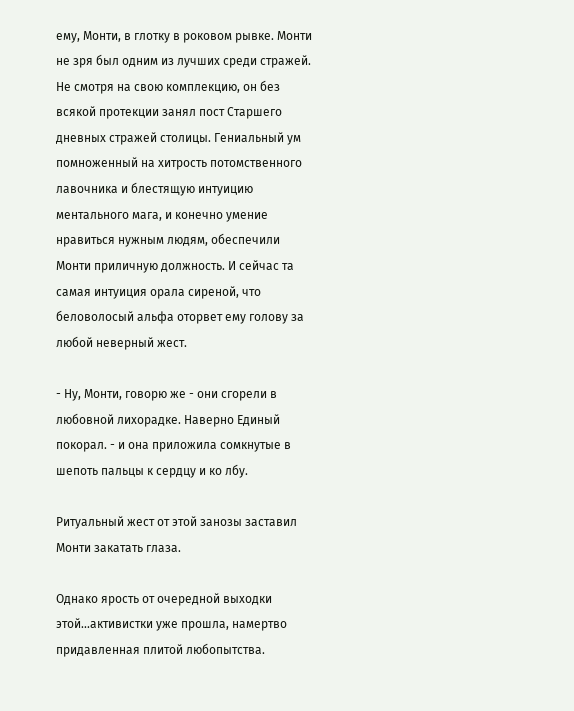ему, Монти, в глотку в роковом рывке. Монти не зря был одним из лучших среди стражей. Не смотря на свою комплекцию, он без всякой протекции занял пост Старшего дневных стражей столицы. Гениальный ум помноженный на хитрость потомственного лавочника и блестящую интуицию ментального мага, и конечно умение нравиться нужным людям, обеспечили Монти приличную должность. И сейчас та самая интуиция орала сиреной, что беловолосый альфа оторвет ему голову за любой неверный жест.

- Ну, Монти, говорю же - они сгорели в любовной лихорадке. Наверно Единый покорал. - и она приложила сомкнутые в шепоть пальцы к сердцу и ко лбу.

Ритуальный жест от этой занозы заставил Монти закатать глаза.

Однако ярость от очередной выходки этой...активистки уже прошла, намертво придавленная плитой любопытства.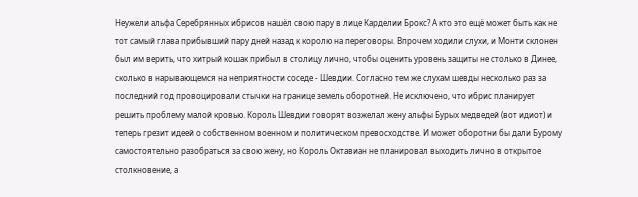Неужели альфа Серебрянных ибрисов нашёл свою пару в лице Карделии Брокс? А кто это ещё может быть как не тот самый глава прибывший пару дней назад к королю на переговоры. Впрочем ходили слухи, и Монти склонен был им верить, что хитрый кошак прибыл в столицу лично, чтобы оценить уровень защиты не столько в Динее, сколько в нарывающемся на неприятности соседе - Шевдии. Согласно тем же слухам шевды несколько раз за последний год провоцировали стычки на границе земель оборотней. Не исключено, что ибрис планирует решить проблему малой кровью. Король Шевдии говорят возжелал жену альфы Бурых медведей (вот идиот) и теперь грезит идеей о собственном военном и политическом превосходстве. И может оборотни бы дали Бурому самостоятельно разобраться за свою жену, но Король Октавиан не планировал выходить лично в открытое столкновение, а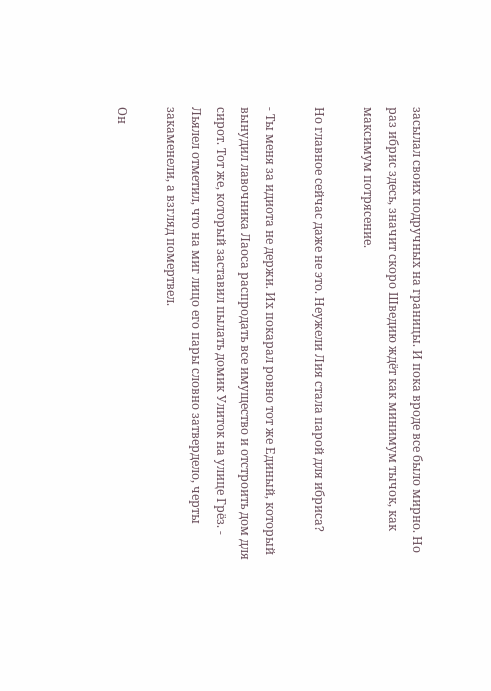засылал своих подручных на границы. И пока вроде все было мирно. Но раз ибрис здесь, значит скоро Шведию ждёт как минимум тычок, как максимум потрясение.

Но главное сейчас даже не это. Неужели Лия стала парой для ибриса?

- Ты меня за идиота не держи. Их покарал ровно тот же Единый, который вынудил лавочника Лаоса распродать все имущество и отстроить дом для сирот. Тот же, который заставил пылать домик Улиток на улице Грёз. - Льялел отметил, что на миг лицо его пары словно затвердело, черты закаменели, а взгляд помертвел.

Он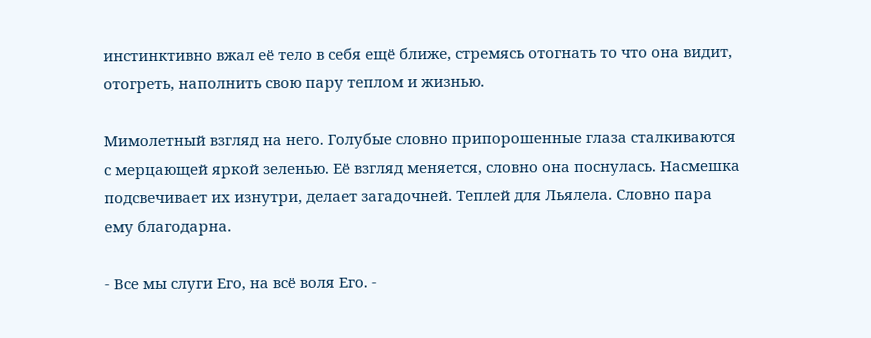инстинктивно вжал её тело в себя ещё ближе, стремясь отогнать то что она видит, отогреть, наполнить свою пару теплом и жизнью.

Мимолетный взгляд на него. Голубые словно припорошенные глаза сталкиваются с мерцающей яркой зеленью. Её взгляд меняется, словно она поснулась. Насмешка подсвечивает их изнутри, делает загадочней. Теплей для Льялела. Словно пара ему благодарна.

- Все мы слуги Его, на всё воля Его. -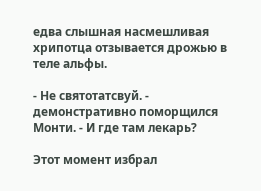едва слышная насмешливая хрипотца отзывается дрожью в теле альфы.

- Не святотатсвуй. - демонстративно поморщился Монти. - И где там лекарь?

Этот момент избрал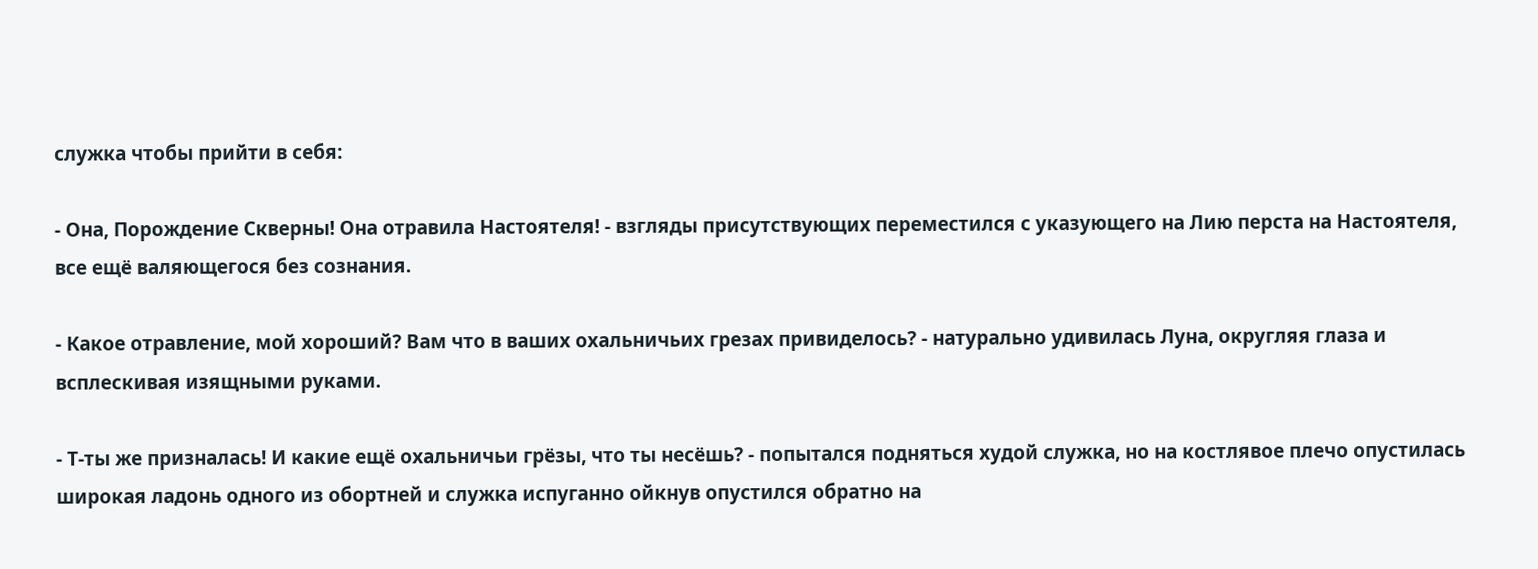служка чтобы прийти в себя:

- Она, Порождение Скверны! Она отравила Настоятеля! - взгляды присутствующих переместился с указующего на Лию перста на Настоятеля, все ещё валяющегося без сознания.

- Какое отравление, мой хороший? Вам что в ваших охальничьих грезах привиделось? - натурально удивилась Луна, округляя глаза и всплескивая изящными руками.

- Т-ты же призналась! И какие ещё охальничьи грёзы, что ты несёшь? - попытался подняться худой служка, но на костлявое плечо опустилась широкая ладонь одного из обортней и служка испуганно ойкнув опустился обратно на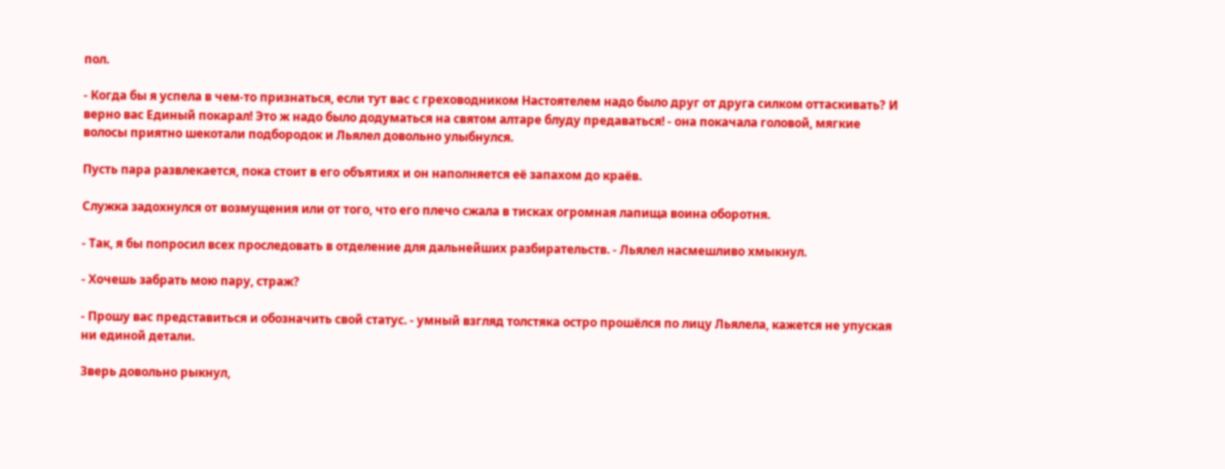пол.

- Когда бы я успела в чем-то признаться, если тут вас с греховодником Настоятелем надо было друг от друга силком оттаскивать? И верно вас Единый покарал! Это ж надо было додуматься на святом алтаре блуду предаваться! - она покачала головой, мягкие волосы приятно шекотали подбородок и Льялел довольно улыбнулся.

Пусть пара развлекается, пока стоит в его объятиях и он наполняется её запахом до краёв.

Служка задохнулся от возмущения или от того, что его плечо сжала в тисках огромная лапища воина оборотня.

- Так, я бы попросил всех проследовать в отделение для дальнейших разбирательств. - Льялел насмешливо хмыкнул.

- Хочешь забрать мою пару, страж?

- Прошу вас представиться и обозначить свой статус. - умный взгляд толстяка остро прошёлся по лицу Льялела, кажется не упуская ни единой детали.

Зверь довольно рыкнул,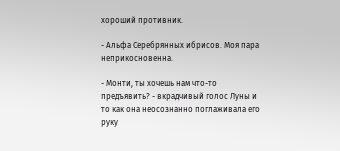хороший противник.

- Альфа Серебрянных ибрисов. Моя пара неприкосновенна.

- Монти, ты хочешь нам что-то предъявить? - вкрадчивый голос Луны и то как она неосознанно поглаживала его руку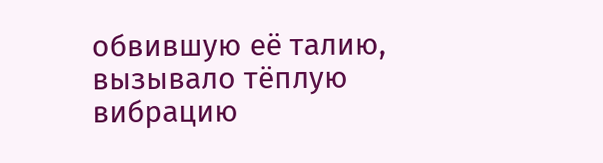обвившую её талию, вызывало тёплую вибрацию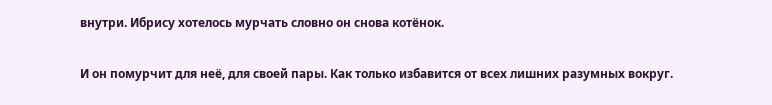внутри. Ибрису хотелось мурчать словно он снова котёнок.

И он помурчит для неё, для своей пары. Как только избавится от всех лишних разумных вокруг.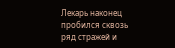Лекарь наконец пробился сквозь ряд стражей и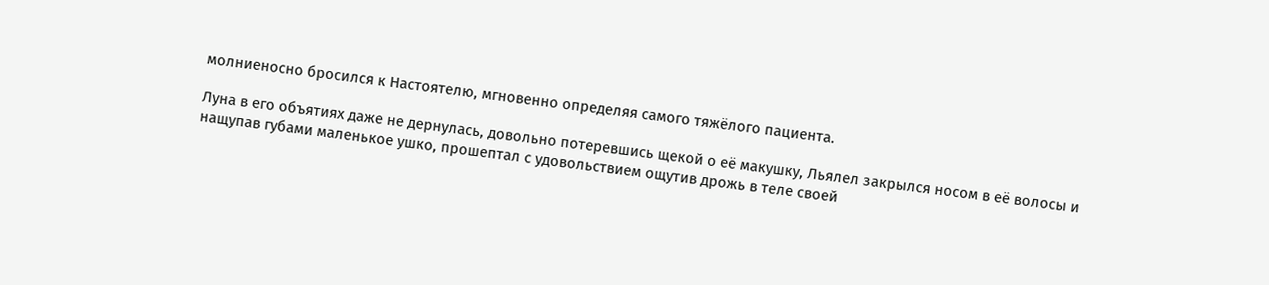молниеносно бросился к Настоятелю, мгновенно определяя самого тяжёлого пациента.

Луна в его объятиях даже не дернулась, довольно потеревшись щекой о её макушку, Льялел закрылся носом в её волосы и нащупав губами маленькое ушко, прошептал с удовольствием ощутив дрожь в теле своей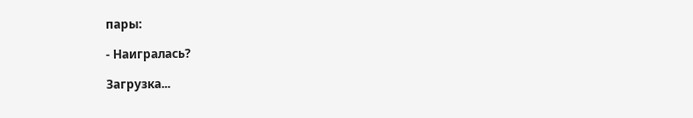пары:

- Наигралась?

Загрузка...